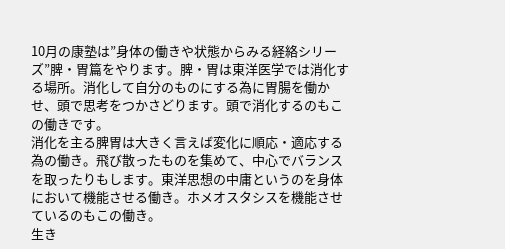10月の康塾は”身体の働きや状態からみる経絡シリーズ”脾・胃篇をやります。脾・胃は東洋医学では消化する場所。消化して自分のものにする為に胃腸を働かせ、頭で思考をつかさどります。頭で消化するのもこの働きです。
消化を主る脾胃は大きく言えば変化に順応・適応する為の働き。飛び散ったものを集めて、中心でバランスを取ったりもします。東洋思想の中庸というのを身体において機能させる働き。ホメオスタシスを機能させているのもこの働き。
生き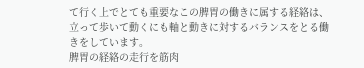て行く上でとても重要なこの脾胃の働きに属する経絡は、立って歩いて動くにも軸と動きに対するバランスをとる働きをしています。
脾胃の経絡の走行を筋肉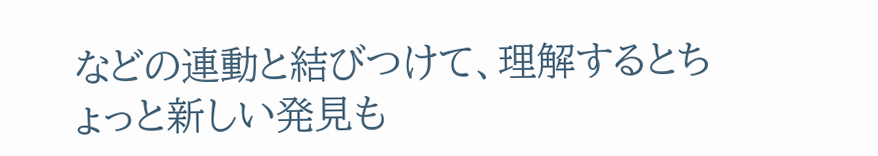などの連動と結びつけて、理解するとちょっと新しい発見も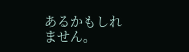あるかもしれません。